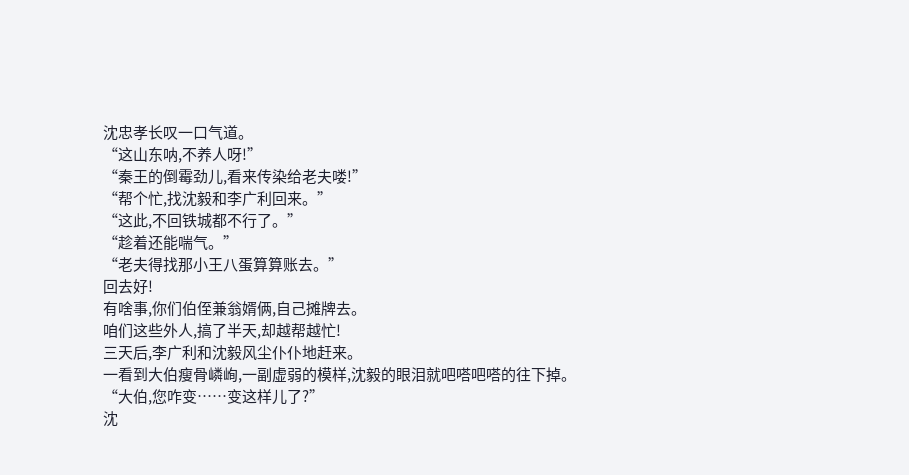沈忠孝长叹一口气道。
“这山东呐,不养人呀!”
“秦王的倒霉劲儿,看来传染给老夫喽!”
“帮个忙,找沈毅和李广利回来。”
“这此,不回铁城都不行了。”
“趁着还能喘气。”
“老夫得找那小王八蛋算算账去。”
回去好!
有啥事,你们伯侄兼翁婿俩,自己摊牌去。
咱们这些外人,搞了半天,却越帮越忙!
三天后,李广利和沈毅风尘仆仆地赶来。
一看到大伯瘦骨嶙峋,一副虚弱的模样,沈毅的眼泪就吧嗒吧嗒的往下掉。
“大伯,您咋变……变这样儿了?”
沈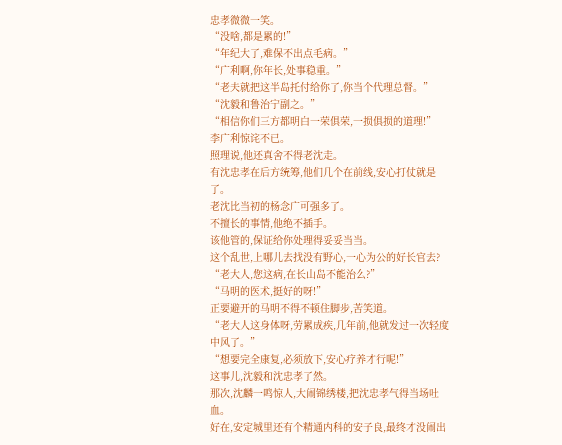忠孝微微一笑。
“没啥,都是累的!”
“年纪大了,难保不出点毛病。”
“广利啊,你年长,处事稳重。”
“老夫就把这半岛托付给你了,你当个代理总督。”
“沈毅和鲁治宁副之。”
“相信你们三方都明白一荣俱荣,一损俱损的道理!”
李广利惊诧不已。
照理说,他还真舍不得老沈走。
有沈忠孝在后方统筹,他们几个在前线,安心打仗就是了。
老沈比当初的杨念广可强多了。
不擅长的事情,他绝不插手。
该他管的,保证给你处理得妥妥当当。
这个乱世,上哪儿去找没有野心,一心为公的好长官去?
“老大人,您这病,在长山岛不能治么?”
“马明的医术,挺好的呀!”
正要避开的马明不得不顿住脚步,苦笑道。
“老大人这身体呀,劳累成疾,几年前,他就发过一次轻度中风了。”
“想要完全康复,必须放下,安心疗养才行呢!”
这事儿,沈毅和沈忠孝了然。
那次,沈麟一鸣惊人,大闹锦绣楼,把沈忠孝气得当场吐血。
好在,安定城里还有个精通内科的安子良,最终才没闹出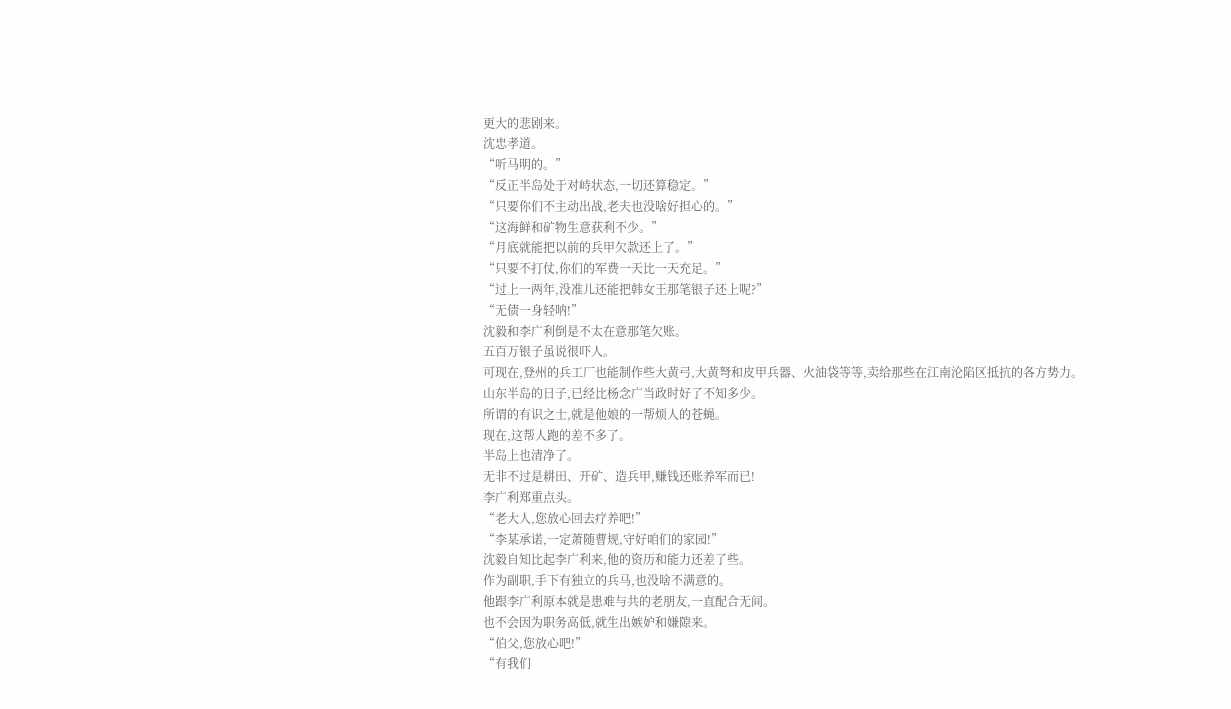更大的悲剧来。
沈忠孝道。
“听马明的。”
“反正半岛处于对峙状态,一切还算稳定。”
“只要你们不主动出战,老夫也没啥好担心的。”
“这海鲜和矿物生意获利不少。”
“月底就能把以前的兵甲欠款还上了。”
“只要不打仗,你们的军费一天比一天充足。”
“过上一两年,没准儿还能把韩女王那笔银子还上呢?”
“无债一身轻呐!”
沈毅和李广利倒是不太在意那笔欠账。
五百万银子虽说很吓人。
可现在,登州的兵工厂也能制作些大黄弓,大黄弩和皮甲兵器、火油袋等等,卖给那些在江南沦陷区抵抗的各方势力。
山东半岛的日子,已经比杨念广当政时好了不知多少。
所谓的有识之士,就是他娘的一帮烦人的苍蝇。
现在,这帮人跑的差不多了。
半岛上也清净了。
无非不过是耕田、开矿、造兵甲,赚钱还账养军而已!
李广利郑重点头。
“老大人,您放心回去疗养吧!”
“李某承诺,一定萧随曹规,守好咱们的家园!”
沈毅自知比起李广利来,他的资历和能力还差了些。
作为副职,手下有独立的兵马,也没啥不满意的。
他跟李广利原本就是患难与共的老朋友,一直配合无间。
也不会因为职务高低,就生出嫉妒和嫌隙来。
“伯父,您放心吧!”
“有我们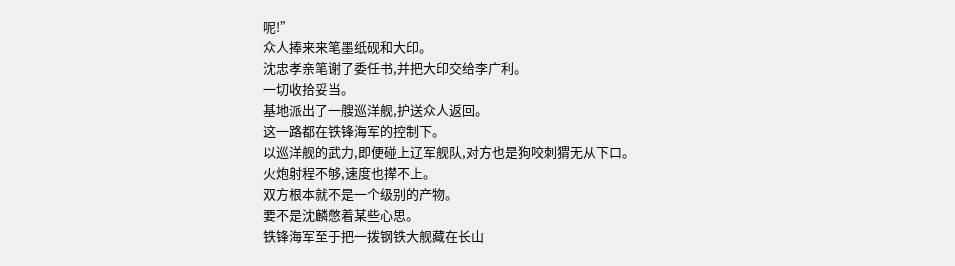呢!”
众人捧来来笔墨纸砚和大印。
沈忠孝亲笔谢了委任书,并把大印交给李广利。
一切收拾妥当。
基地派出了一艘巡洋舰,护送众人返回。
这一路都在铁锋海军的控制下。
以巡洋舰的武力,即便碰上辽军舰队,对方也是狗咬刺猬无从下口。
火炮射程不够,速度也撵不上。
双方根本就不是一个级别的产物。
要不是沈麟憋着某些心思。
铁锋海军至于把一拨钢铁大舰藏在长山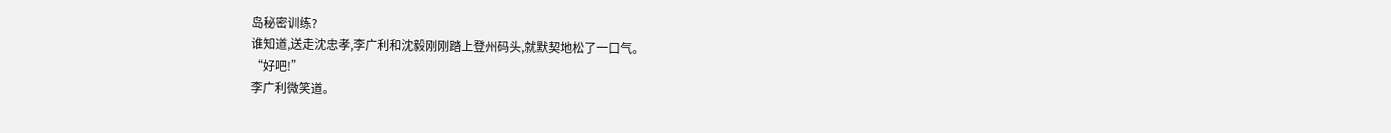岛秘密训练?
谁知道,送走沈忠孝,李广利和沈毅刚刚踏上登州码头,就默契地松了一口气。
“好吧!”
李广利微笑道。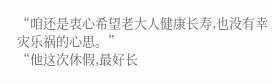“咱还是衷心希望老大人健康长寿,也没有幸灾乐祸的心思。”
“他这次休假,最好长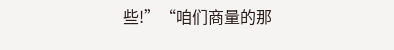些!”“咱们商量的那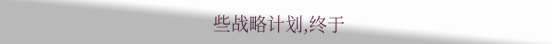些战略计划,终于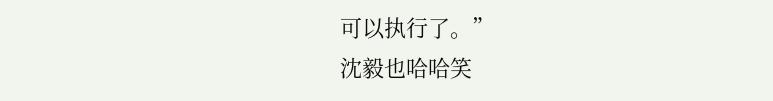可以执行了。”
沈毅也哈哈笑